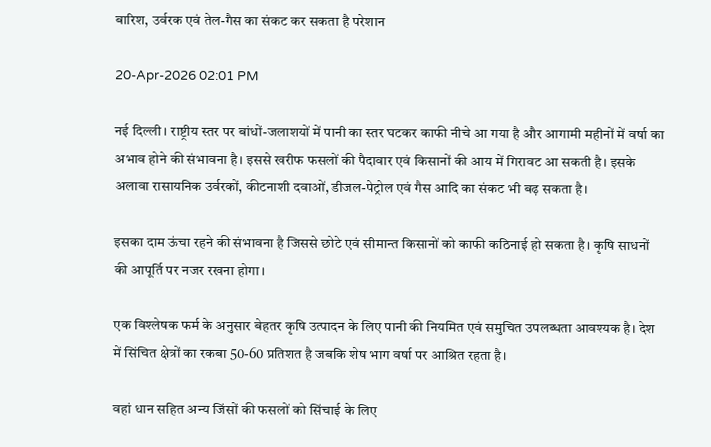बारिश, उर्वरक एवं तेल-गैस का संकट कर सकता है परेशान

20-Apr-2026 02:01 PM

नई दिल्ली। राष्ट्रीय स्तर पर बांधों-जलाशयों में पानी का स्तर घटकर काफी नीचे आ गया है और आगामी महीनों में वर्षा का अभाव होने की संभावना है। इससे खरीफ फसलों की पैदावार एवं किसानों की आय में गिरावट आ सकती है। इसके अलावा रासायनिक उर्वरकों, कीटनाशी दवाओं, डीजल-पेट्रोल एवं गैस आदि का संकट भी बढ़ सकता है।

इसका दाम ऊंचा रहने की संभावना है जिससे छोटे एवं सीमान्त किसानों को काफी कठिनाई हो सकता है। कृषि साधनों की आपूर्ति पर नजर रखना होगा।

एक विश्लेषक फर्म के अनुसार बेहतर कृषि उत्पादन के लिए पानी की नियमित एवं समुचित उपलब्धता आवश्यक है। देश में सिंचित क्षेत्रों का रकबा 50-60 प्रतिशत है जबकि शेष भाग वर्षा पर आश्रित रहता है।

वहां धान सहित अन्य जिंसों की फसलों को सिंचाई के लिए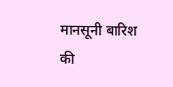मानसूनी बारिश की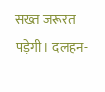सख्त जरूरत पड़ेगी। दलहन-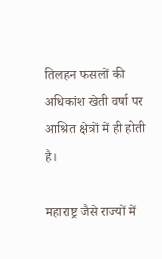तिलहन फसलों की अधिकांश खेती वर्षा पर आश्रित क्षेत्रों में ही होती है।

महाराष्ट्र जैसे राज्यों में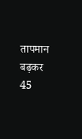तापमान बढ़कर 45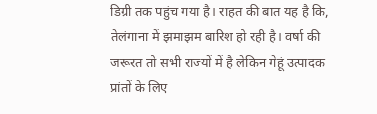डिग्री तक पहुंच गया है। राहत की बात यह है कि, तेलंगाना में झमाझम बारिश हो रही है। वर्षा की जरूरत तो सभी राज्यों में है लेकिन गेहूं उत्पादक प्रांतों के लिए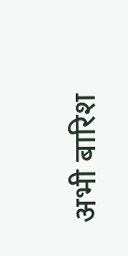अभी बारिश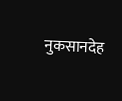नुकसानदेह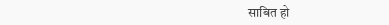साबित हो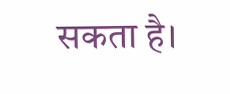सकता है।